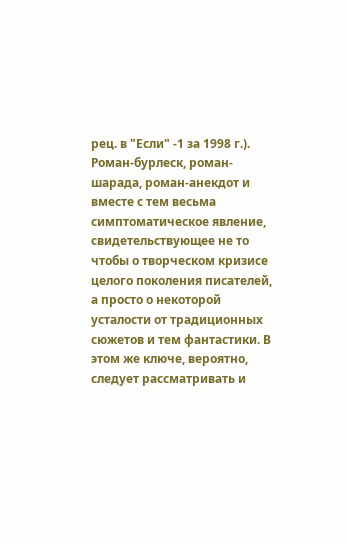рец. в "Если" -1 за 1998 г.). Роман-бурлеск, роман-шарада, роман-анекдот и вместе с тем весьма симптоматическое явление, свидетельствующее не то чтобы о творческом кризисе целого поколения писателей, а просто о некоторой усталости от традиционных сюжетов и тем фантастики. В этом же ключе, вероятно, следует рассматривать и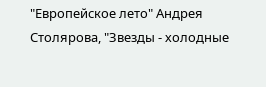"Европейское лето" Андрея Столярова, "Звезды - холодные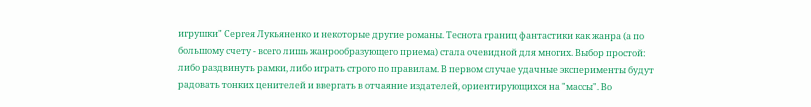игрушки" Сергея Лукьяненко и некоторые другие романы. Теснота границ фантастики как жанра (а по большому счету - всего лишь жанрообразующего приема) стала очевидной для многих. Выбор простой: либо раздвинуть рамки, либо играть строго по правилам. В первом случае удачные эксперименты будут радовать тонких ценителей и ввергать в отчаяние издателей, ориентирующихся на "массы". Во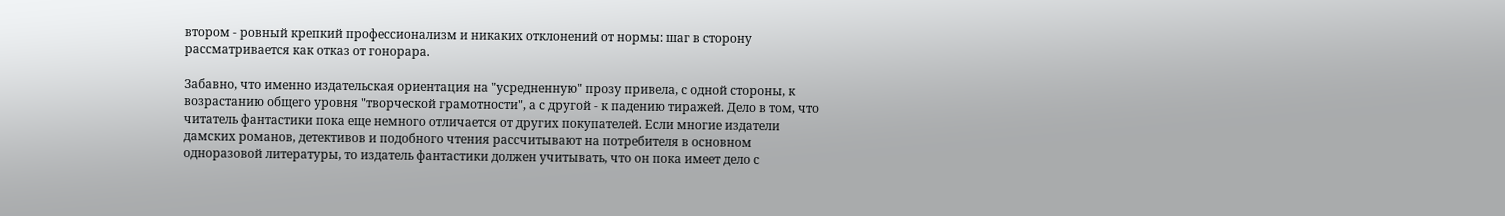втором - ровный крепкий профессионализм и никаких отклонений от нормы: шаг в сторону рассматривается как отказ от гонорара.

Забавно, что именно издательская ориентация на "усредненную" прозу привела, с одной стороны, к возрастанию общего уровня "творческой грамотности", а с другой - к падению тиражей. Дело в том, что читатель фантастики пока еще немного отличается от других покупателей. Если многие издатели дамских романов, детективов и подобного чтения рассчитывают на потребителя в основном одноразовой литературы, то издатель фантастики должен учитывать, что он пока имеет дело с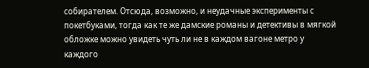собирателем. Отсюда, возможно, и неудачные эксперименты с покетбуками, тогда как те же дамские романы и детективы в мягкой обложке можно увидеть чуть ли не в каждом вагоне метро у каждого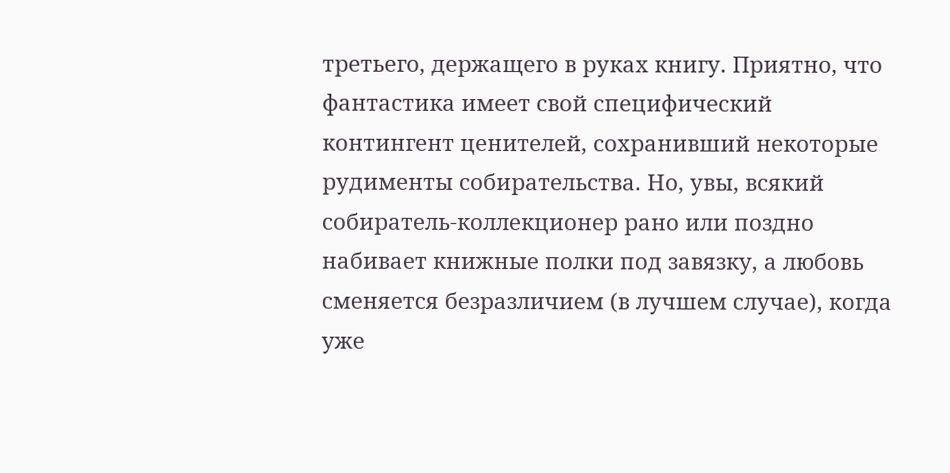третьего, держащего в руках книгу. Приятно, что фантастика имеет свой специфический контингент ценителей, сохранивший некоторые рудименты собирательства. Но, увы, всякий собиратель-коллекционер рано или поздно набивает книжные полки под завязку, а любовь сменяется безразличием (в лучшем случае), когда уже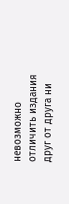невозможно отличить издания друг от друга ни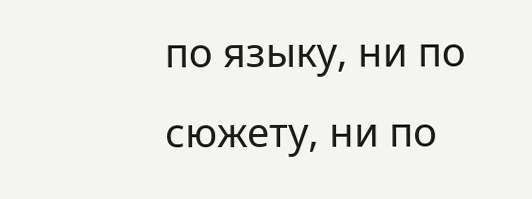по языку, ни по сюжету, ни по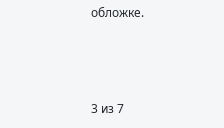обложке.



3 из 7